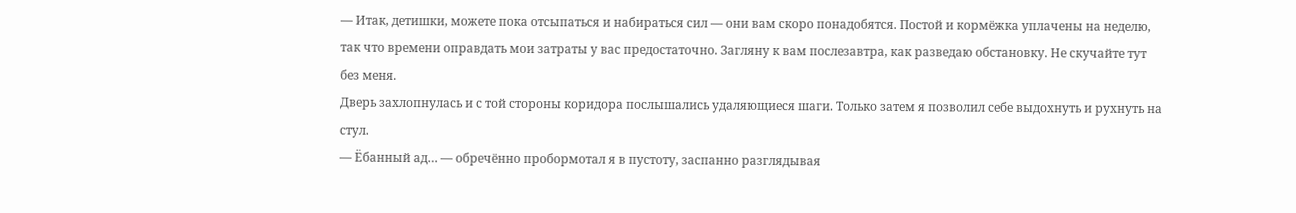— Итак, детишки, можете пока отсыпаться и набираться сил — они вам скоро понадобятся. Постой и кормёжка уплачены на неделю, так что времени оправдать мои затраты у вас предостаточно. Загляну к вам послезавтра, как разведаю обстановку. Не скучайте тут без меня.
Дверь захлопнулась и с той стороны коридора послышались удаляющиеся шаги. Только затем я позволил себе выдохнуть и рухнуть на стул.
— Ёбанный ад… — обречённо пробормотал я в пустоту, заспанно разглядывая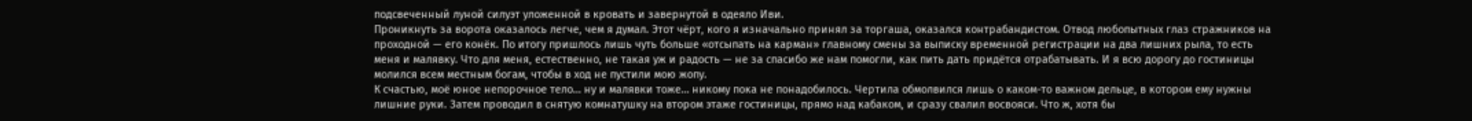подсвеченный луной силуэт уложенной в кровать и завернутой в одеяло Иви.
Проникнуть за ворота оказалось легче, чем я думал. Этот чёрт, кого я изначально принял за торгаша, оказался контрабандистом. Отвод любопытных глаз стражников на проходной — его конёк. По итогу пришлось лишь чуть больше «отсыпать на карман» главному смены за выписку временной регистрации на два лишних рыла, то есть меня и малявку. Что для меня, естественно, не такая уж и радость — не за спасибо же нам помогли, как пить дать придётся отрабатывать. И я всю дорогу до гостиницы молился всем местным богам, чтобы в ход не пустили мою жопу.
К счастью, моё юное непорочное тело… ну и малявки тоже… никому пока не понадобилось. Чертила обмолвился лишь о каком-то важном дельце, в котором ему нужны лишние руки. Затем проводил в снятую комнатушку на втором этаже гостиницы, прямо над кабаком, и сразу свалил восвояси. Что ж, хотя бы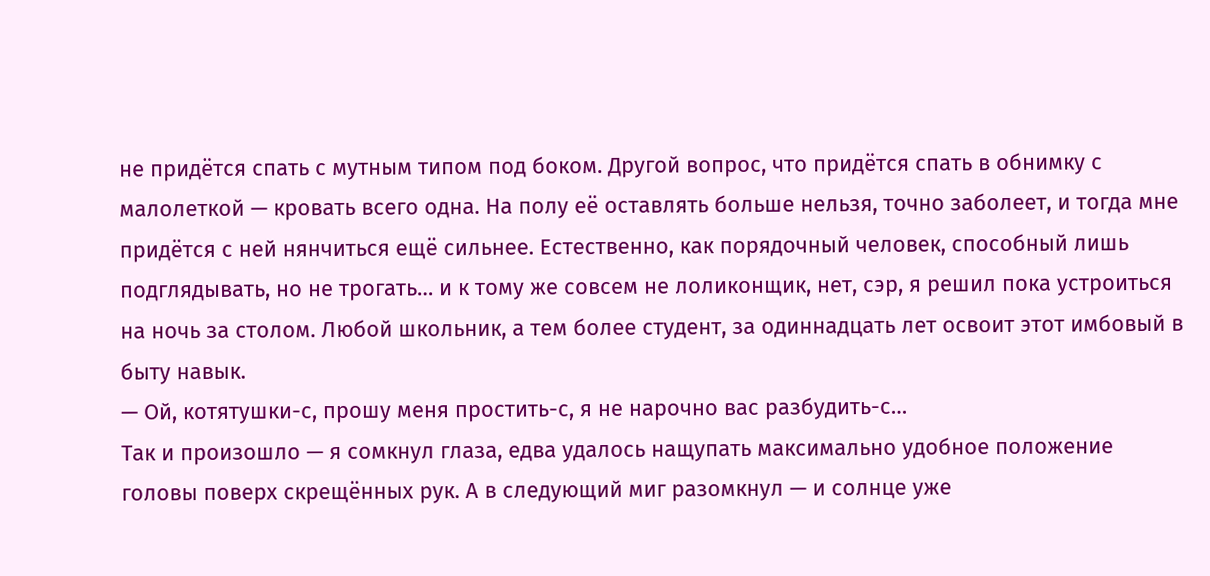не придётся спать с мутным типом под боком. Другой вопрос, что придётся спать в обнимку с малолеткой — кровать всего одна. На полу её оставлять больше нельзя, точно заболеет, и тогда мне придётся с ней нянчиться ещё сильнее. Естественно, как порядочный человек, способный лишь подглядывать, но не трогать… и к тому же совсем не лоликонщик, нет, сэр, я решил пока устроиться на ночь за столом. Любой школьник, а тем более студент, за одиннадцать лет освоит этот имбовый в быту навык.
— Ой, котятушки-с, прошу меня простить-с, я не нарочно вас разбудить-с…
Так и произошло — я сомкнул глаза, едва удалось нащупать максимально удобное положение головы поверх скрещённых рук. А в следующий миг разомкнул — и солнце уже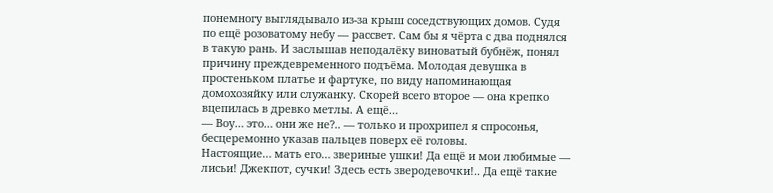понемногу выглядывало из-за крыш соседствующих домов. Судя по ещё розоватому небу — рассвет. Сам бы я чёрта с два поднялся в такую рань. И заслышав неподалёку виноватый бубнёж, понял причину преждевременного подъёма. Молодая девушка в простеньком платье и фартуке, по виду напоминающая домохозяйку или служанку. Скорей всего второе — она крепко вцепилась в древко метлы. А ещё…
— Воу… это… они же не?.. — только и прохрипел я спросонья, бесцеремонно указав пальцев поверх её головы.
Настоящие… мать его… звериные ушки! Да ещё и мои любимые — лисьи! Джекпот, сучки! Здесь есть зверодевочки!.. Да ещё такие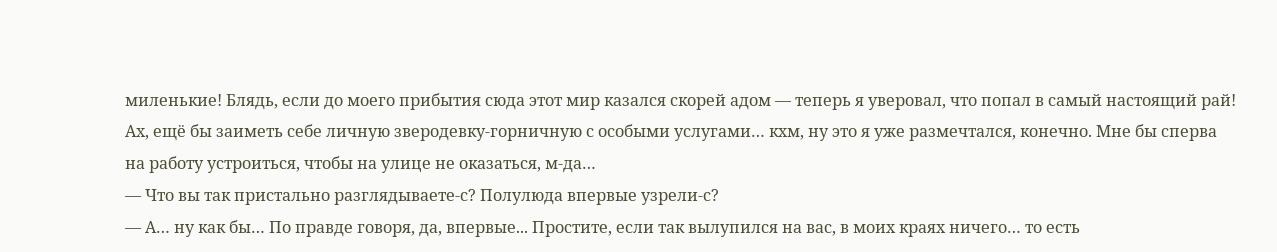миленькие! Блядь, если до моего прибытия сюда этот мир казался скорей адом — теперь я уверовал, что попал в самый настоящий рай! Ах, ещё бы заиметь себе личную зверодевку-горничную с особыми услугами… кхм, ну это я уже размечтался, конечно. Мне бы сперва на работу устроиться, чтобы на улице не оказаться, м-да…
— Что вы так пристально разглядываете-с? Полулюда впервые узрели-с?
— А… ну как бы… По правде говоря, да, впервые... Простите, если так вылупился на вас, в моих краях ничего… то есть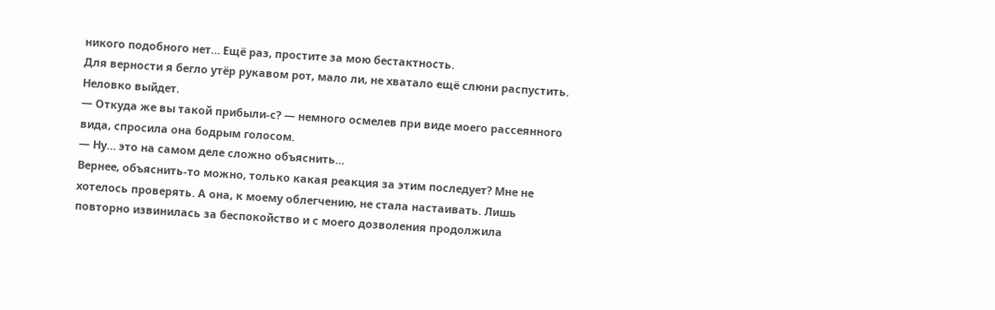никого подобного нет… Ещё раз, простите за мою бестактность.
Для верности я бегло утёр рукавом рот, мало ли, не хватало ещё слюни распустить. Неловко выйдет.
— Откуда же вы такой прибыли-с? — немного осмелев при виде моего рассеянного вида, спросила она бодрым голосом.
— Ну… это на самом деле сложно объяснить…
Вернее, объяснить-то можно, только какая реакция за этим последует? Мне не хотелось проверять. А она, к моему облегчению, не стала настаивать. Лишь повторно извинилась за беспокойство и с моего дозволения продолжила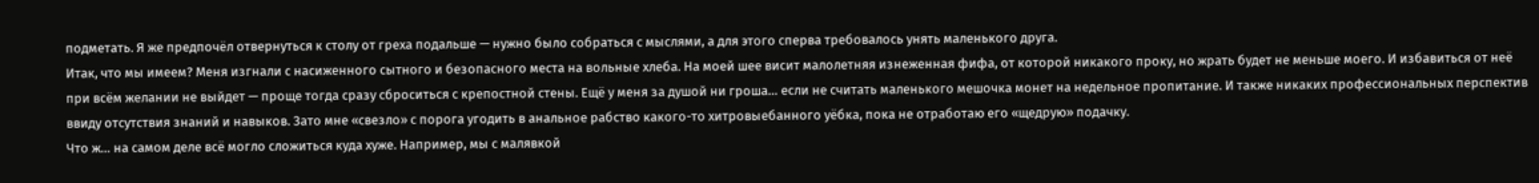подметать. Я же предпочёл отвернуться к столу от греха подальше — нужно было собраться с мыслями, а для этого сперва требовалось унять маленького друга.
Итак, что мы имеем? Меня изгнали с насиженного сытного и безопасного места на вольные хлеба. На моей шее висит малолетняя изнеженная фифа, от которой никакого проку, но жрать будет не меньше моего. И избавиться от неё при всём желании не выйдет — проще тогда сразу сброситься с крепостной стены. Ещё у меня за душой ни гроша… если не считать маленького мешочка монет на недельное пропитание. И также никаких профессиональных перспектив ввиду отсутствия знаний и навыков. Зато мне «свезло» с порога угодить в анальное рабство какого-то хитровыебанного уёбка, пока не отработаю его «щедрую» подачку.
Что ж… на самом деле всё могло сложиться куда хуже. Например, мы с малявкой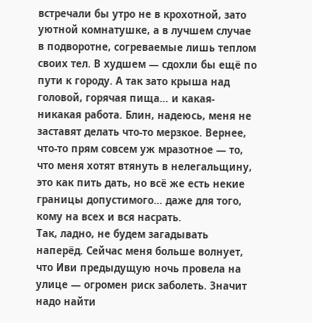встречали бы утро не в крохотной, зато уютной комнатушке, а в лучшем случае в подворотне, согреваемые лишь теплом своих тел. В худшем — сдохли бы ещё по пути к городу. А так зато крыша над головой, горячая пища… и какая-никакая работа. Блин, надеюсь, меня не заставят делать что-то мерзкое. Вернее, что-то прям совсем уж мразотное — то, что меня хотят втянуть в нелегальщину, это как пить дать, но всё же есть некие границы допустимого… даже для того, кому на всех и вся насрать.
Так, ладно, не будем загадывать наперёд. Сейчас меня больше волнует, что Иви предыдущую ночь провела на улице — огромен риск заболеть. Значит надо найти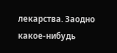лекарства. Заодно какое-нибудь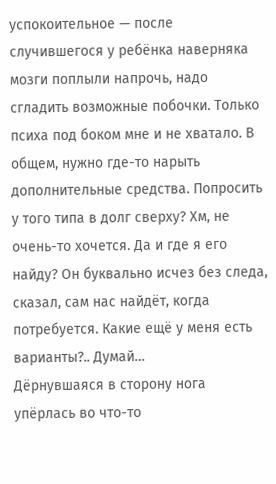успокоительное — после случившегося у ребёнка наверняка мозги поплыли напрочь, надо сгладить возможные побочки. Только психа под боком мне и не хватало. В общем, нужно где-то нарыть дополнительные средства. Попросить у того типа в долг сверху? Хм, не очень-то хочется. Да и где я его найду? Он буквально исчез без следа, сказал, сам нас найдёт, когда потребуется. Какие ещё у меня есть варианты?.. Думай…
Дёрнувшаяся в сторону нога упёрлась во что-то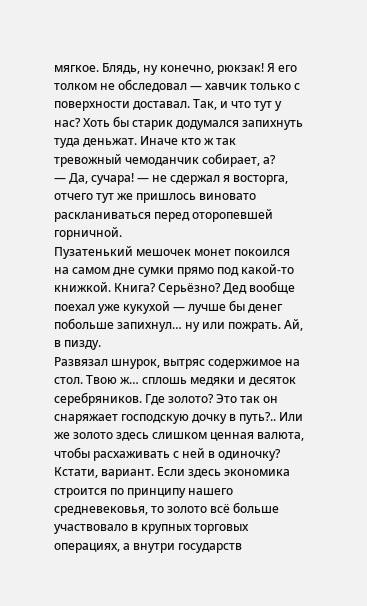мягкое. Блядь, ну конечно, рюкзак! Я его толком не обследовал — хавчик только с поверхности доставал. Так, и что тут у нас? Хоть бы старик додумался запихнуть туда деньжат. Иначе кто ж так тревожный чемоданчик собирает, а?
— Да, сучара! — не сдержал я восторга, отчего тут же пришлось виновато раскланиваться перед оторопевшей горничной.
Пузатенький мешочек монет покоился на самом дне сумки прямо под какой-то книжкой. Книга? Серьёзно? Дед вообще поехал уже кукухой — лучше бы денег побольше запихнул… ну или пожрать. Ай, в пизду.
Развязал шнурок, вытряс содержимое на стол. Твою ж… сплошь медяки и десяток серебряников. Где золото? Это так он снаряжает господскую дочку в путь?.. Или же золото здесь слишком ценная валюта, чтобы расхаживать с ней в одиночку? Кстати, вариант. Если здесь экономика строится по принципу нашего средневековья, то золото всё больше участвовало в крупных торговых операциях, а внутри государств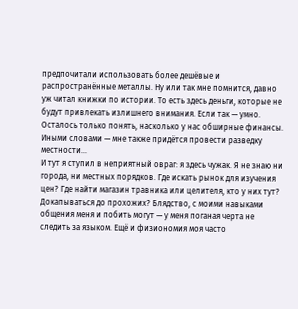предпочитали использовать более дешёвые и распространённые металлы. Ну или так мне помнится, давно уж читал книжки по истории. То есть здесь деньги, которые не будут привлекать излишнего внимания. Если так — умно. Осталось только понять, насколько у нас обширные финансы. Иными словами — мне также придётся провести разведку местности…
И тут я ступил в неприятный овраг: я здесь чужак. Я не знаю ни города, ни местных порядков. Где искать рынок для изучения цен? Где найти магазин травника или целителя, кто у них тут? Докапываться до прохожих? Блядство, с моими навыками общения меня и побить могут — у меня поганая черта не следить за языком. Ещё и физиономия моя часто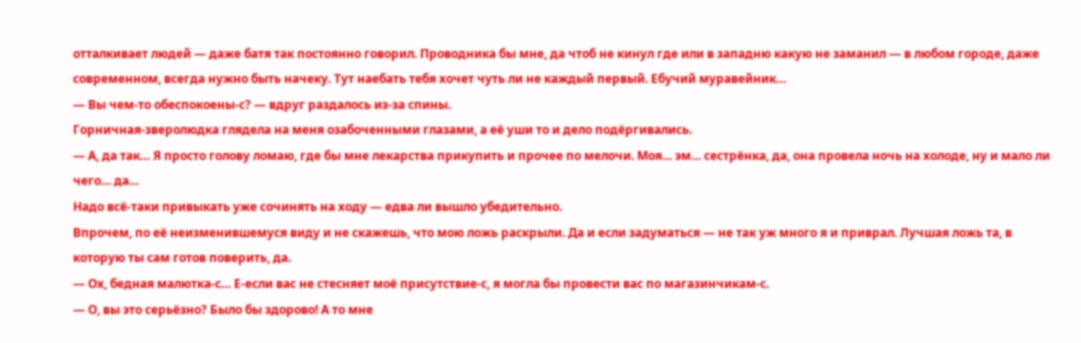отталкивает людей — даже батя так постоянно говорил. Проводника бы мне, да чтоб не кинул где или в западню какую не заманил — в любом городе, даже современном, всегда нужно быть начеку. Тут наебать тебя хочет чуть ли не каждый первый. Ебучий муравейник…
— Вы чем-то обеспокоены-с? — вдруг раздалось из-за спины.
Горничная-зверолюдка глядела на меня озабоченными глазами, а её уши то и дело подёргивались.
— А, да так… Я просто голову ломаю, где бы мне лекарства прикупить и прочее по мелочи. Моя… эм… сестрёнка, да, она провела ночь на холоде, ну и мало ли чего… да…
Надо всё-таки привыкать уже сочинять на ходу — едва ли вышло убедительно.
Впрочем, по её неизменившемуся виду и не скажешь, что мою ложь раскрыли. Да и если задуматься — не так уж много я и приврал. Лучшая ложь та, в которую ты сам готов поверить, да.
— Ох, бедная малютка-с… Е-если вас не стесняет моё присутствие-с, я могла бы провести вас по магазинчикам-с.
— О, вы это серьёзно? Было бы здорово! А то мне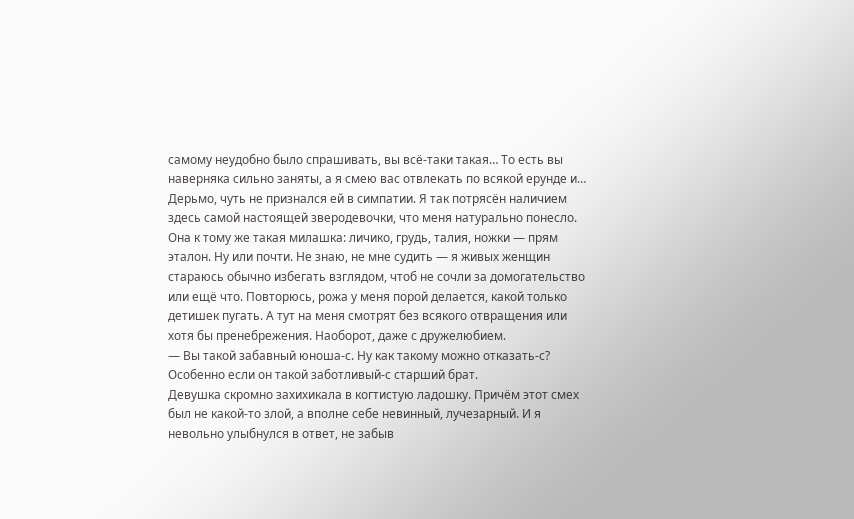самому неудобно было спрашивать, вы всё-таки такая… То есть вы наверняка сильно заняты, а я смею вас отвлекать по всякой ерунде и…
Дерьмо, чуть не признался ей в симпатии. Я так потрясён наличием здесь самой настоящей зверодевочки, что меня натурально понесло. Она к тому же такая милашка: личико, грудь, талия, ножки — прям эталон. Ну или почти. Не знаю, не мне судить — я живых женщин стараюсь обычно избегать взглядом, чтоб не сочли за домогательство или ещё что. Повторюсь, рожа у меня порой делается, какой только детишек пугать. А тут на меня смотрят без всякого отвращения или хотя бы пренебрежения. Наоборот, даже с дружелюбием.
— Вы такой забавный юноша-с. Ну как такому можно отказать-с? Особенно если он такой заботливый-с старший брат.
Девушка скромно захихикала в когтистую ладошку. Причём этот смех был не какой-то злой, а вполне себе невинный, лучезарный. И я невольно улыбнулся в ответ, не забыв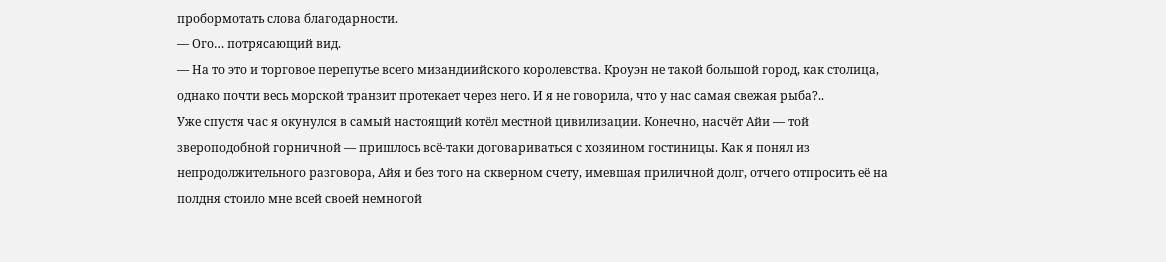пробормотать слова благодарности.
— Ого… потрясающий вид.
— На то это и торговое перепутье всего мизандиийского королевства. Кроуэн не такой большой город, как столица, однако почти весь морской транзит протекает через него. И я не говорила, что у нас самая свежая рыба?..
Уже спустя час я окунулся в самый настоящий котёл местной цивилизации. Конечно, насчёт Айи — той звероподобной горничной — пришлось всё-таки договариваться с хозяином гостиницы. Как я понял из непродолжительного разговора, Айя и без того на скверном счету, имевшая приличной долг, отчего отпросить её на полдня стоило мне всей своей немногой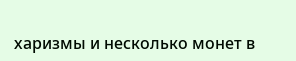харизмы и несколько монет в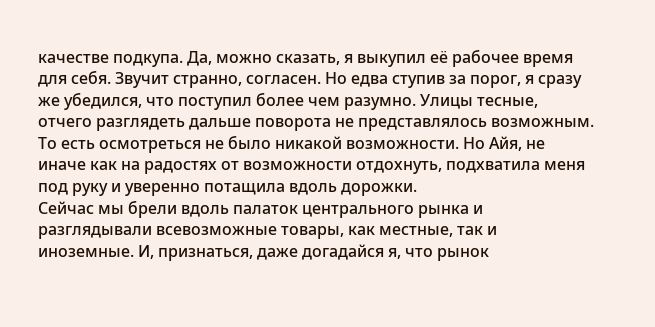качестве подкупа. Да, можно сказать, я выкупил её рабочее время для себя. Звучит странно, согласен. Но едва ступив за порог, я сразу же убедился, что поступил более чем разумно. Улицы тесные, отчего разглядеть дальше поворота не представлялось возможным. То есть осмотреться не было никакой возможности. Но Айя, не иначе как на радостях от возможности отдохнуть, подхватила меня под руку и уверенно потащила вдоль дорожки.
Сейчас мы брели вдоль палаток центрального рынка и разглядывали всевозможные товары, как местные, так и иноземные. И, признаться, даже догадайся я, что рынок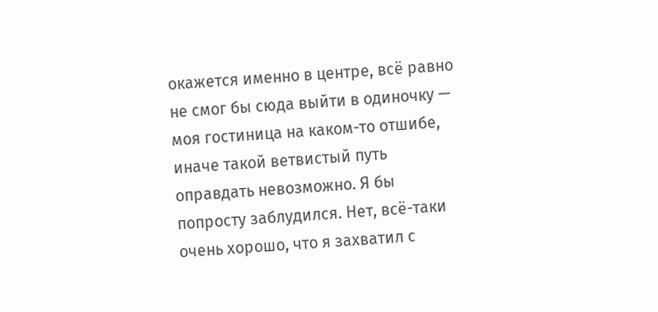окажется именно в центре, всё равно не смог бы сюда выйти в одиночку — моя гостиница на каком-то отшибе, иначе такой ветвистый путь оправдать невозможно. Я бы попросту заблудился. Нет, всё-таки очень хорошо, что я захватил с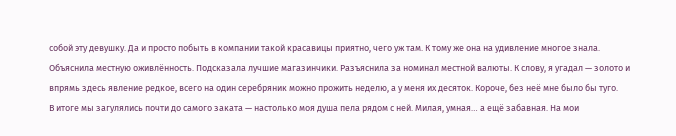собой эту девушку. Да и просто побыть в компании такой красавицы приятно, чего уж там. К тому же она на удивление многое знала. Объяснила местную оживлённость. Подсказала лучшие магазинчики. Разъяснила за номинал местной валюты. К слову, я угадал — золото и впрямь здесь явление редкое, всего на один серебряник можно прожить неделю, а у меня их десяток. Короче, без неё мне было бы туго.
В итоге мы загулялись почти до самого заката — настолько моя душа пела рядом с ней. Милая, умная… а ещё забавная. На мои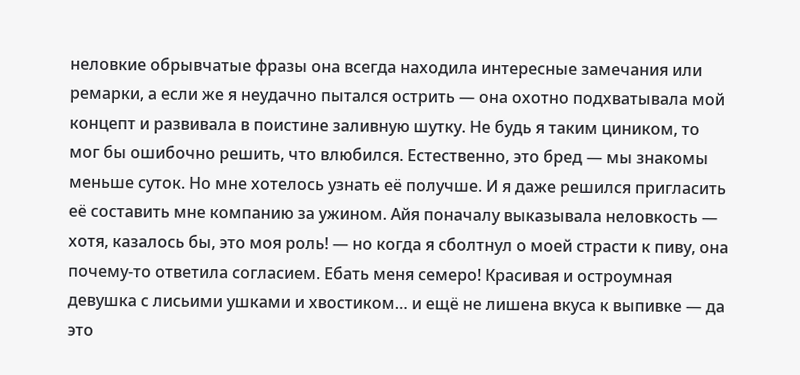неловкие обрывчатые фразы она всегда находила интересные замечания или ремарки, а если же я неудачно пытался острить — она охотно подхватывала мой концепт и развивала в поистине заливную шутку. Не будь я таким циником, то мог бы ошибочно решить, что влюбился. Естественно, это бред — мы знакомы меньше суток. Но мне хотелось узнать её получше. И я даже решился пригласить её составить мне компанию за ужином. Айя поначалу выказывала неловкость — хотя, казалось бы, это моя роль! — но когда я сболтнул о моей страсти к пиву, она почему-то ответила согласием. Ебать меня семеро! Красивая и остроумная девушка с лисьими ушками и хвостиком… и ещё не лишена вкуса к выпивке — да это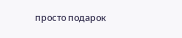просто подарок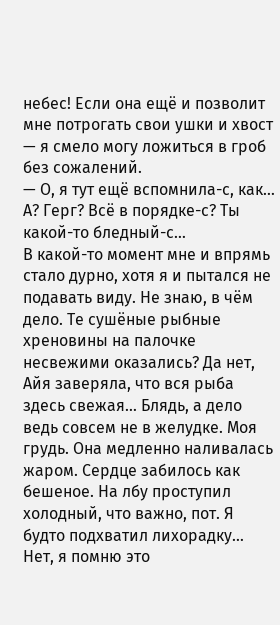небес! Если она ещё и позволит мне потрогать свои ушки и хвост — я смело могу ложиться в гроб без сожалений.
— О, я тут ещё вспомнила-с, как… А? Герг? Всё в порядке-с? Ты какой-то бледный-с…
В какой-то момент мне и впрямь стало дурно, хотя я и пытался не подавать виду. Не знаю, в чём дело. Те сушёные рыбные хреновины на палочке несвежими оказались? Да нет, Айя заверяла, что вся рыба здесь свежая… Блядь, а дело ведь совсем не в желудке. Моя грудь. Она медленно наливалась жаром. Сердце забилось как бешеное. На лбу проступил холодный, что важно, пот. Я будто подхватил лихорадку…
Нет, я помню это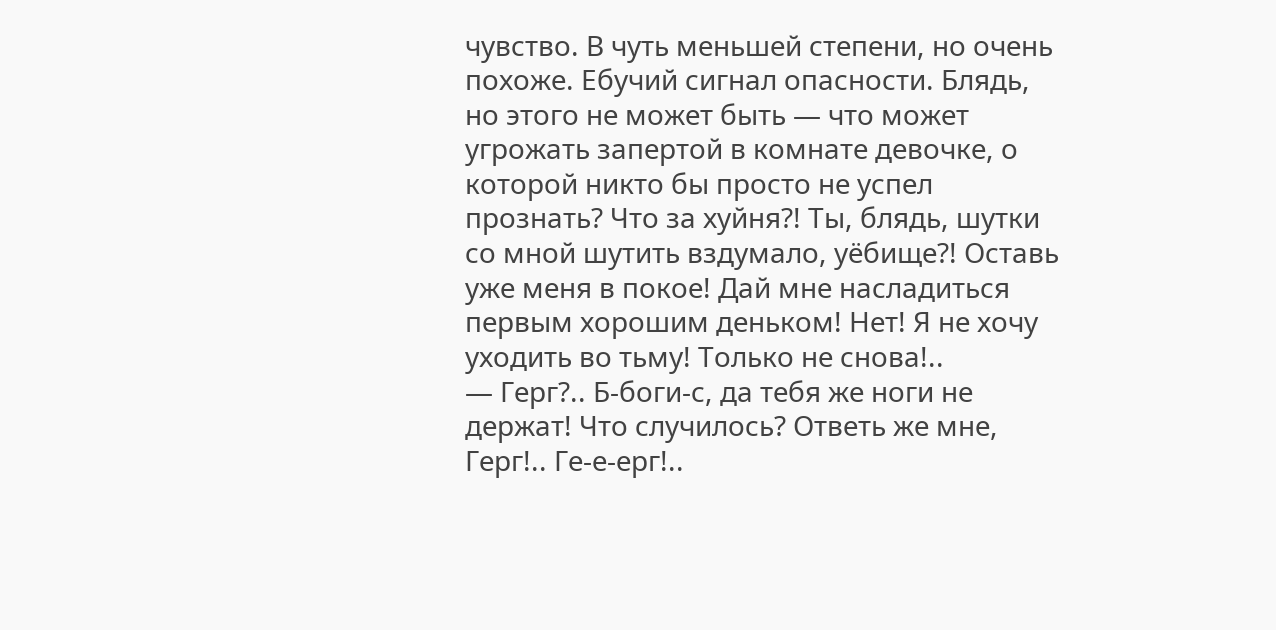чувство. В чуть меньшей степени, но очень похоже. Ебучий сигнал опасности. Блядь, но этого не может быть — что может угрожать запертой в комнате девочке, о которой никто бы просто не успел прознать? Что за хуйня?! Ты, блядь, шутки со мной шутить вздумало, уёбище?! Оставь уже меня в покое! Дай мне насладиться первым хорошим деньком! Нет! Я не хочу уходить во тьму! Только не снова!..
— Герг?.. Б-боги-с, да тебя же ноги не держат! Что случилось? Ответь же мне, Герг!.. Ге-е-ерг!..